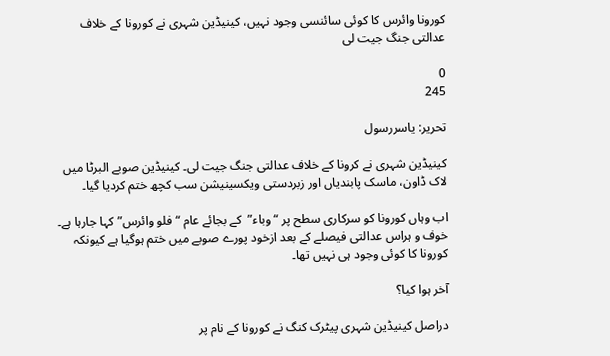کورونا وائرس کا کوئی سائنسی وجود نہیں، کینیڈین شہری نے کورونا کے خلاف عدالتی جنگ جیت لی

0
245

تحریر: یاسررسول

کینیڈین شہری نے کرونا کے خلاف عدالتی جنگ جیت لی۔ کینیڈین صوبے البرٹا میں لاک ڈاون، ماسک پابندیاں اور زبردستی ویکسینیشن سب کچھ ختم کردیا گیا۔

اب وہاں کورونا کو سرکاری سطح پر “وباء”  کے بجائے عام “فلو وائرس” کہا جارہا ہے۔ خوف و ہراس عدالتی فیصلے کے بعد ازخود پورے صوبے میں ختم ہوگیا ہے کیونکہ کورونا کا کوئی وجود ہی نہیں تھا۔

آخر ہوا کیا؟

دراصل کینیڈین شہری پیٹرک کنگ نے کورونا کے نام پر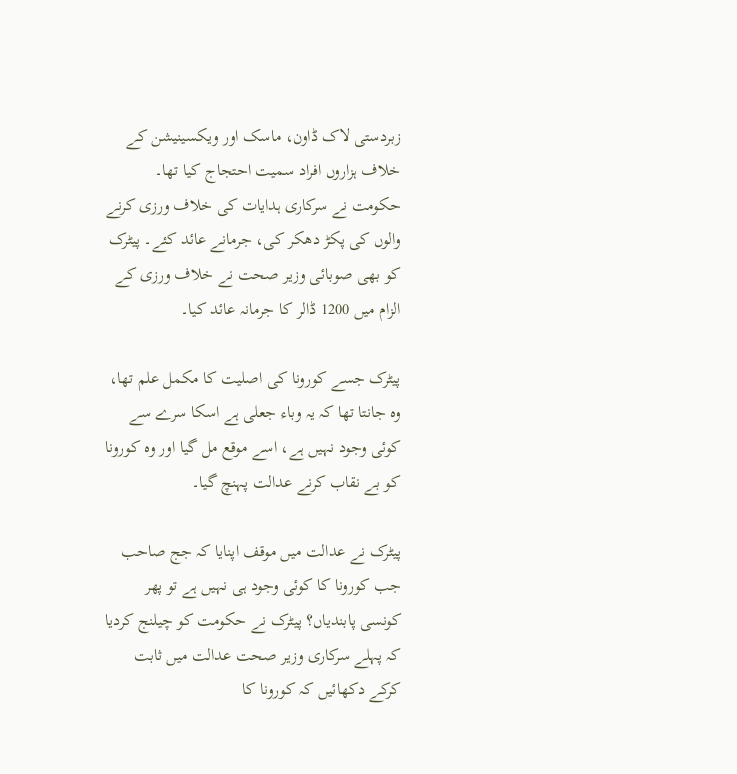زبردستی لاک ڈاون، ماسک اور ویکسینیشن کے خلاف ہزاروں افراد سمیت احتجاج کیا تھا۔ حکومت نے سرکاری ہدایات کی خلاف ورزی کرنے والوں کی پکڑ دھکر کی، جرمانے عائد کئے۔ پیٹرک کو بھی صوبائی وزیر صحت نے خلاف ورزی کے الزام میں 1200 ڈالر کا جرمانہ عائد کیا۔

پیٹرک جسے کورونا کی اصلیت کا مکمل علم تھا، وہ جانتا تھا کہ یہ وباء جعلی ہے اسکا سرے سے کوئی وجود نہیں ہے، اسے موقع مل گیا اور وہ کورونا کو بے نقاب کرنے عدالت پہنچ گیا۔

پیٹرک نے عدالت میں موقف اپنایا کہ جج صاحب جب کورونا کا کوئی وجود ہی نہیں ہے تو پھر کونسی پابندیاں؟ پیٹرک نے حکومت کو چیلنج کردیا کہ پہلے سرکاری وزیر صحت عدالت میں ثابت کرکے دکھائیں کہ کورونا کا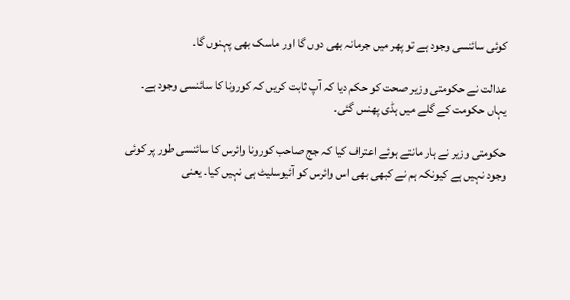کوئی سائنسی وجود ہے تو پھر میں جرمانہ بھی دوں گا اور ماسک بھی پہنوں گا۔

عدالت نے حکومتی وزیر صحت کو حکم دیا کہ آپ ثابت کریں کہ کورونا کا سائنسی وجود ہے۔ یہاں حکومت کے گلے میں ہڈی پھنس گئی۔

حکومتی وزیر نے ہار مانتے ہوئے اعتراف کیا کہ جج صاحب کورونا وائرس کا سائنسی طور پر کوئی وجود نہیں ہے کیونکہ ہم نے کبھی بھی اس وائرس کو آئیوسلیٹ ہی نہیں کیا۔ یعنی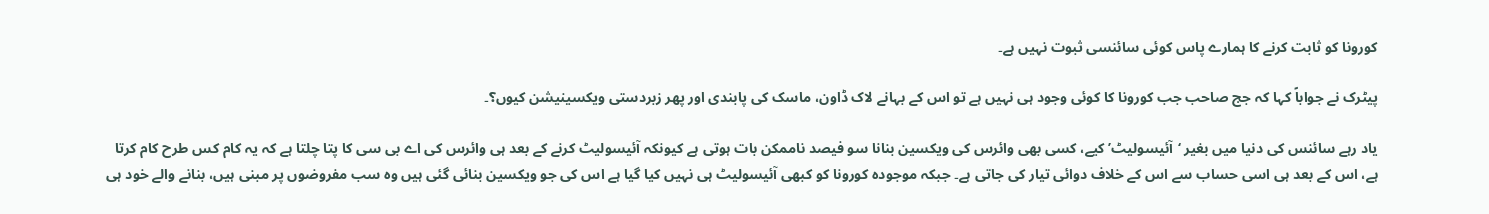کورونا کو ثابت کرنے کا ہمارے پاس کوئی سائنسی ثبوت نہیں ہے۔

پیٹرک نے جواباً کہا کہ جج صاحب جب کورونا کا کوئی وجود ہی نہیں ہے تو اس کے بہانے لاک ڈاون، ماسک کی پابندی اور پھر زبردستی ویکسینیشن کیوں؟۔

یاد رہے سائنس کی دنیا میں بغیر ‘آئیسولیٹ’ کیے، کسی بھی وائرس کی ویکسین بنانا سو فیصد ناممکن بات ہوتی ہے کیونکہ آئیسولیٹ کرنے کے بعد ہی وائرس کی اے بی سی کا پتا چلتا ہے کہ یہ کام کس طرح کام کرتا ہے، اس کے بعد ہی اسی حساب سے اس کے خلاف دوائی تیار کی جاتی ہے۔ جبکہ موجودہ کورونا کو کبھی آئیسولیٹ ہی نہیں کیا گیا ہے اس کی جو ویکسین بنائی گئی ہیں وہ سب مفروضوں پر مبنی ہیں، بنانے والے خود ہی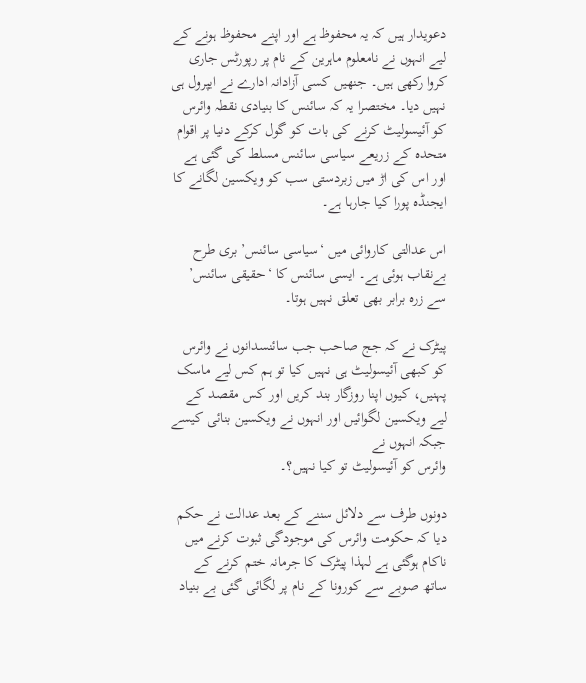دعویدار ہیں کہ یہ محفوظ ہے اور اپنے محفوظ ہونے کے لیے انہوں نے نامعلوم ماہرین کے نام پر رپورٹس جاری کروا رکھی ہیں۔ جنھیں کسی آزادانہ ادارے نے ایپرول ہی نہیں دیا۔ مختصرا یہ کہ سائنس کا بنیادی نقطہ وائرس کو آئیسولیٹ کرنے کی بات کو گول کرکے دنیا پر اقوام متحدہ کے زریعے سیاسی سائنس مسلط کی گئی ہے اور اس کی اڑ میں زبردستی سب کو ویکسین لگانے کا ایجنڈہ پورا کیا جارہا ہے۔

اس عدالتی کاروائی میں ‘سیاسی سائنس’ بری طرح بےنقاب ہوئی ہے۔ ایسی سائنس کا ‘حقیقی سائنس’ سے زرہ برابر بھی تعلق نہیں ہوتا۔

پیٹرک نے کہ جج صاحب جب سائنسدانوں نے وائرس کو کبھی آئیسولیٹ ہی نہیں کیا تو ہم کس لیے ماسک پہنیں، کیوں اپنا روزگار بند کریں اور کس مقصد کے لیے ویکسین لگوائیں اور انہوں نے ویکسین بنائی کیسے جبکہ انہوں نے
وائرس کو آئیسولیٹ تو کیا نہیں؟۔

دونوں طرف سے دلائل سننے کے بعد عدالت نے حکم دیا کہ حکومت وائرس کی موجودگی ثبوت کرنے میں ناکام ہوگئی ہے لہذا پیٹرک کا جرمانہ ختم کرنے کے ساتھ صوبے سے کورونا کے نام پر لگائی گئی بے بنیاد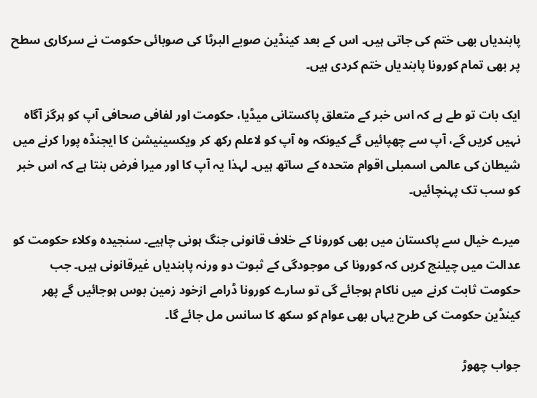پابندیاں بھی ختم کی جاتی ہیں۔ اس کے بعد کینڈین صوبے البرٹا کی صوبائی حکومت نے سرکاری سطح پر بھی تمام کورونا پابندیاں ختم کردی ہیں۔

ایک بات تو طے ہے کہ اس خبر کے متعلق پاکستانی میڈیا، حکومت اور لفافی صحافی آپ کو ہرگز آگاہ نہیں کریں گے، آپ سے چھپائیں گے کیونکہ وہ آپ کو لاعلم رکھ کر ویکسینیشن کا ایجنڈہ پورا کرنے میں شیطان کی عالمی اسمبلی اقوام متحدہ کے ساتھ ہیں۔ لہذا یہ آپ کا اور میرا فرض بنتا ہے کہ اس خبر کو سب تک پہنچائیں۔

میرے خیال سے پاکستان میں بھی کورونا کے خلاف قانونی جنگ ہونی چاہیے۔ سنجیدہ وکلاء حکومت کو عدالت میں چیلنج کریں کہ کورونا کی موجودگی کے ثبوت دو ورنہ پابندیاں غیرقانونی ہیں۔ جب حکومت ثابت کرنے میں ناکام ہوجائے گی تو سارے کورونا ڈرامے ازخود زمین بوس ہوجائیں گے پھر کینڈین حکومت کی طرح یہاں بھی عوام کو سکھ کا سانس مل جائے گا۔

جواب چھوڑ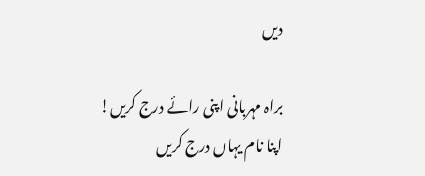دیں

براہ مہربانی اپنی رائے درج کریں!
اپنا نام یہاں درج کریں